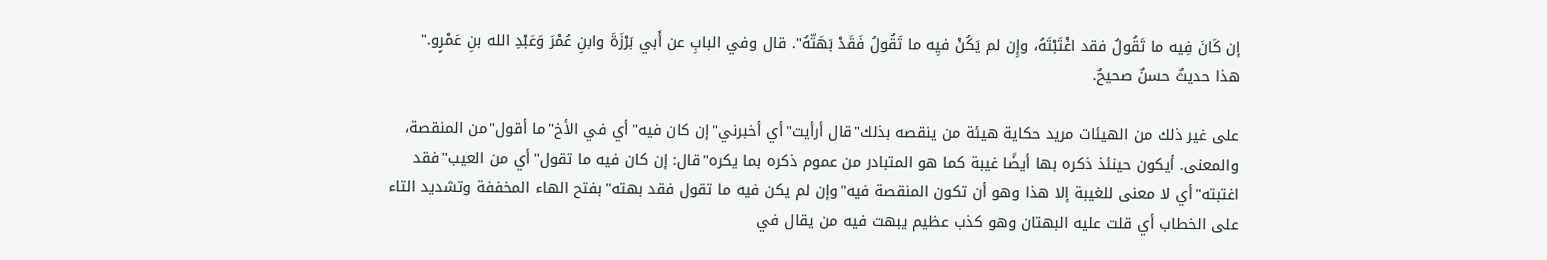إن كَانَ فِيه ما تَقُولُ فقد اغْتَبْتَهُ، وإِن لم يَكُنْ فيِه ما تَقُولُ فَقَدْ بَهَتّهُ". قال وفي البابِ عن أَبي بَرْزَةَ وابنِ عُمْرَ وَعَبْدِ الله بنِ عَمْرٍو."
هذا حديثٌ حسنٌ صحيحٌ.

على غير ذلك من الهيئات مريد حكاية هيئة من ينقصه بذلك"قال أرأيت"أي أخبرني"إن كان فيه"أي في الأخ"ما أقول"من المنقصة، والمعنى. أيكون حينئذ ذكره بها أيضًا غيبة كما هو المتبادر من عموم ذكره بما يكره"قال: إن كان فيه ما تقول"أي من العيب"فقد اغتبته"أي لا معنى للغيبة إلا هذا وهو أن تكون المنقصة فيه"وإن لم يكن فيه ما تقول فقد بهته"بفتح الهاء المخففة وتشديد التاء على الخطاب أي قلت عليه البهتان وهو كذب عظيم يبهت فيه من يقال في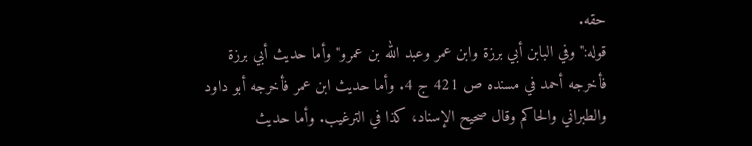حقه.
قوله:"وفي البابن أبي برزة وابن عمر وعبد الله بن عمرو"وأما حديث أبي برزة فأخرجه أحمد في مسنده ص 421 ج 4. وأما حديث ابن عمر فأخرجه أبو داود والطبراني والحاكم وقال صحيح الإسناد، كذا في الترغيب. وأما حديث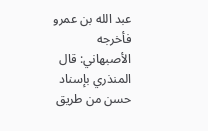عبد الله بن عمرو فأخرجه الأصبهاني: قال المنذري بإسناد حسن من طريق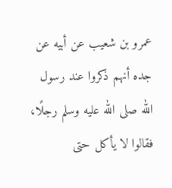عمرو بن شعيب عن أبيه عن جده أنهم ذكروا عند رسول الله صلى الله عليه وسلم رجلًا، فقالوا لا يأكل حتى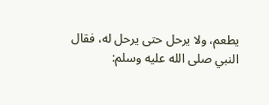يطعم، ولا يرحل حتى يرحل له، فقال النبي صلى الله عليه وسلم: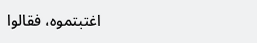اغتبتموه، فقالوا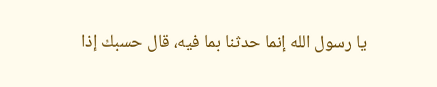يا رسول الله إنما حدثنا بما فيه، قال حسبك إذا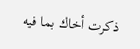ذكرت أخاك بما فيه